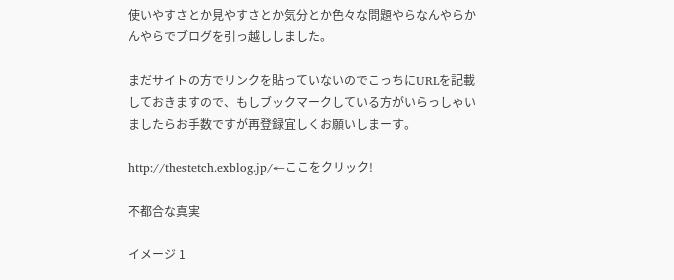使いやすさとか見やすさとか気分とか色々な問題やらなんやらかんやらでブログを引っ越ししました。

まだサイトの方でリンクを貼っていないのでこっちにURLを記載しておきますので、もしブックマークしている方がいらっしゃいましたらお手数ですが再登録宜しくお願いしまーす。

http://thestetch.exblog.jp/←ここをクリック!

不都合な真実

イメージ 1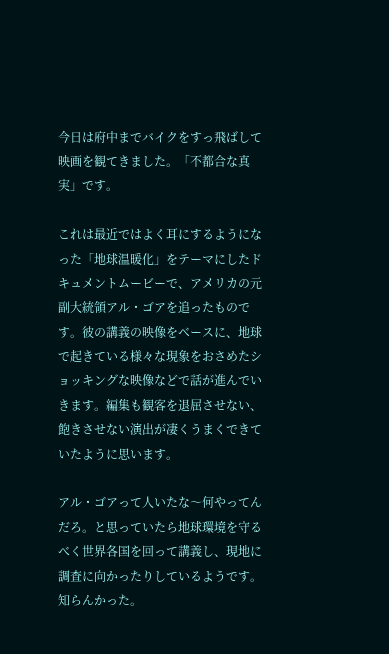今日は府中までバイクをすっ飛ばして映画を観てきました。「不都合な真実」です。

これは最近ではよく耳にするようになった「地球温暖化」をテーマにしたドキュメントムービーで、アメリカの元副大統領アル・ゴアを追ったものです。彼の講義の映像をベースに、地球で起きている様々な現象をおさめたショッキングな映像などで話が進んでいきます。編集も観客を退屈させない、飽きさせない演出が凄くうまくできていたように思います。

アル・ゴアって人いたな〜何やってんだろ。と思っていたら地球環境を守るべく世界各国を回って講義し、現地に調査に向かったりしているようです。知らんかった。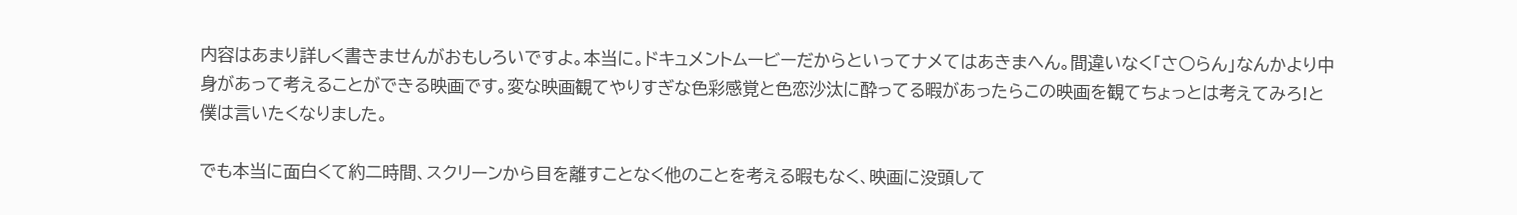内容はあまり詳しく書きませんがおもしろいですよ。本当に。ドキュメントムービーだからといってナメてはあきまへん。間違いなく「さ○らん」なんかより中身があって考えることができる映画です。変な映画観てやりすぎな色彩感覚と色恋沙汰に酔ってる暇があったらこの映画を観てちょっとは考えてみろ!と僕は言いたくなりました。

でも本当に面白くて約二時間、スクリーンから目を離すことなく他のことを考える暇もなく、映画に没頭して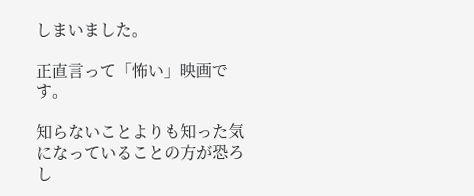しまいました。

正直言って「怖い」映画です。

知らないことよりも知った気になっていることの方が恐ろし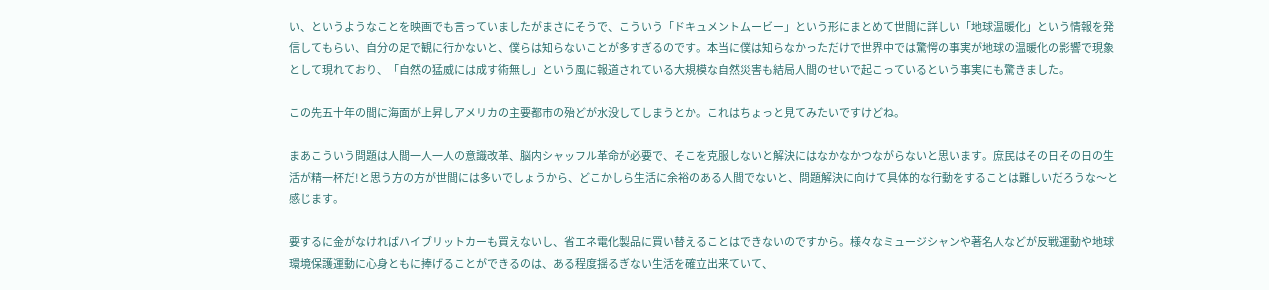い、というようなことを映画でも言っていましたがまさにそうで、こういう「ドキュメントムービー」という形にまとめて世間に詳しい「地球温暖化」という情報を発信してもらい、自分の足で観に行かないと、僕らは知らないことが多すぎるのです。本当に僕は知らなかっただけで世界中では驚愕の事実が地球の温暖化の影響で現象として現れており、「自然の猛威には成す術無し」という風に報道されている大規模な自然災害も結局人間のせいで起こっているという事実にも驚きました。

この先五十年の間に海面が上昇しアメリカの主要都市の殆どが水没してしまうとか。これはちょっと見てみたいですけどね。

まあこういう問題は人間一人一人の意識改革、脳内シャッフル革命が必要で、そこを克服しないと解決にはなかなかつながらないと思います。庶民はその日その日の生活が精一杯だ!と思う方の方が世間には多いでしょうから、どこかしら生活に余裕のある人間でないと、問題解決に向けて具体的な行動をすることは難しいだろうな〜と感じます。

要するに金がなければハイブリットカーも買えないし、省エネ電化製品に買い替えることはできないのですから。様々なミュージシャンや著名人などが反戦運動や地球環境保護運動に心身ともに捧げることができるのは、ある程度揺るぎない生活を確立出来ていて、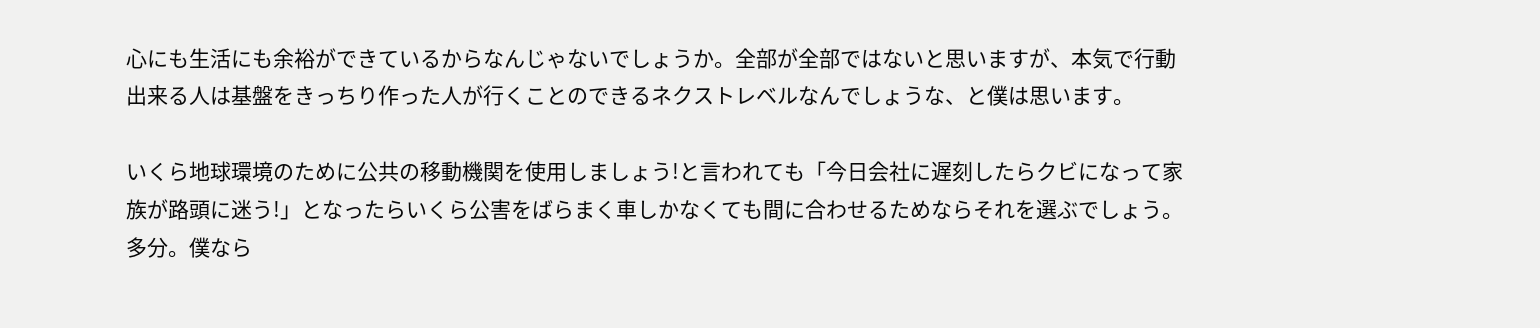心にも生活にも余裕ができているからなんじゃないでしょうか。全部が全部ではないと思いますが、本気で行動出来る人は基盤をきっちり作った人が行くことのできるネクストレベルなんでしょうな、と僕は思います。

いくら地球環境のために公共の移動機関を使用しましょう!と言われても「今日会社に遅刻したらクビになって家族が路頭に迷う!」となったらいくら公害をばらまく車しかなくても間に合わせるためならそれを選ぶでしょう。多分。僕なら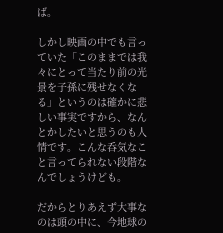ば。

しかし映画の中でも言っていた「このままでは我々にとって当たり前の光景を子孫に残せなくなる」というのは確かに悲しい事実ですから、なんとかしたいと思うのも人情です。こんな呑気なこと言ってられない段階なんでしょうけども。

だからとりあえず大事なのは頭の中に、今地球の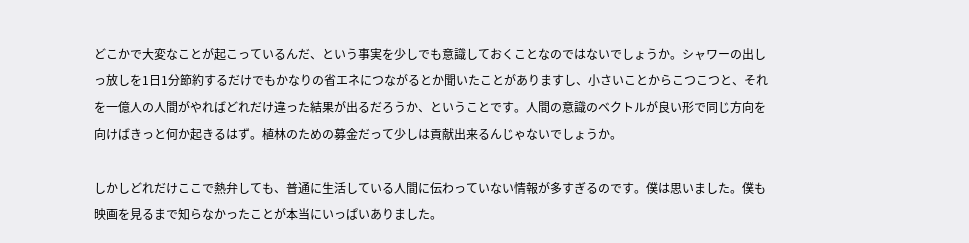どこかで大変なことが起こっているんだ、という事実を少しでも意識しておくことなのではないでしょうか。シャワーの出しっ放しを1日1分節約するだけでもかなりの省エネにつながるとか聞いたことがありますし、小さいことからこつこつと、それを一億人の人間がやればどれだけ違った結果が出るだろうか、ということです。人間の意識のベクトルが良い形で同じ方向を向けばきっと何か起きるはず。植林のための募金だって少しは貢献出来るんじゃないでしょうか。

しかしどれだけここで熱弁しても、普通に生活している人間に伝わっていない情報が多すぎるのです。僕は思いました。僕も映画を見るまで知らなかったことが本当にいっぱいありました。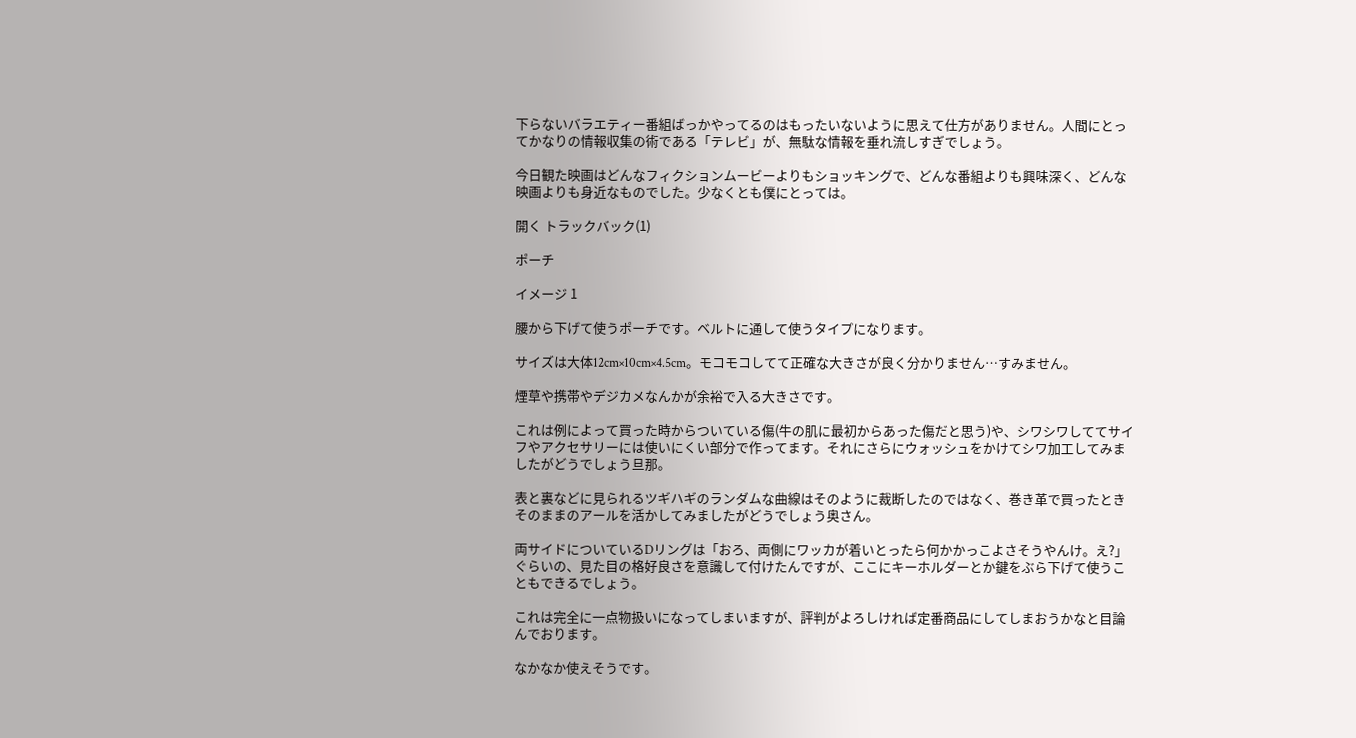下らないバラエティー番組ばっかやってるのはもったいないように思えて仕方がありません。人間にとってかなりの情報収集の術である「テレビ」が、無駄な情報を垂れ流しすぎでしょう。

今日観た映画はどんなフィクションムービーよりもショッキングで、どんな番組よりも興味深く、どんな映画よりも身近なものでした。少なくとも僕にとっては。

開く トラックバック(1)

ポーチ

イメージ 1

腰から下げて使うポーチです。ベルトに通して使うタイプになります。

サイズは大体12cm×10cm×4.5cm。モコモコしてて正確な大きさが良く分かりません…すみません。

煙草や携帯やデジカメなんかが余裕で入る大きさです。

これは例によって買った時からついている傷(牛の肌に最初からあった傷だと思う)や、シワシワしててサイフやアクセサリーには使いにくい部分で作ってます。それにさらにウォッシュをかけてシワ加工してみましたがどうでしょう旦那。

表と裏などに見られるツギハギのランダムな曲線はそのように裁断したのではなく、巻き革で買ったときそのままのアールを活かしてみましたがどうでしょう奥さん。

両サイドについているDリングは「おろ、両側にワッカが着いとったら何かかっこよさそうやんけ。え?」ぐらいの、見た目の格好良さを意識して付けたんですが、ここにキーホルダーとか鍵をぶら下げて使うこともできるでしょう。

これは完全に一点物扱いになってしまいますが、評判がよろしければ定番商品にしてしまおうかなと目論んでおります。

なかなか使えそうです。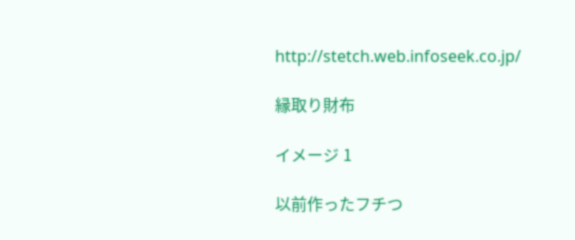http://stetch.web.infoseek.co.jp/

縁取り財布

イメージ 1

以前作ったフチつ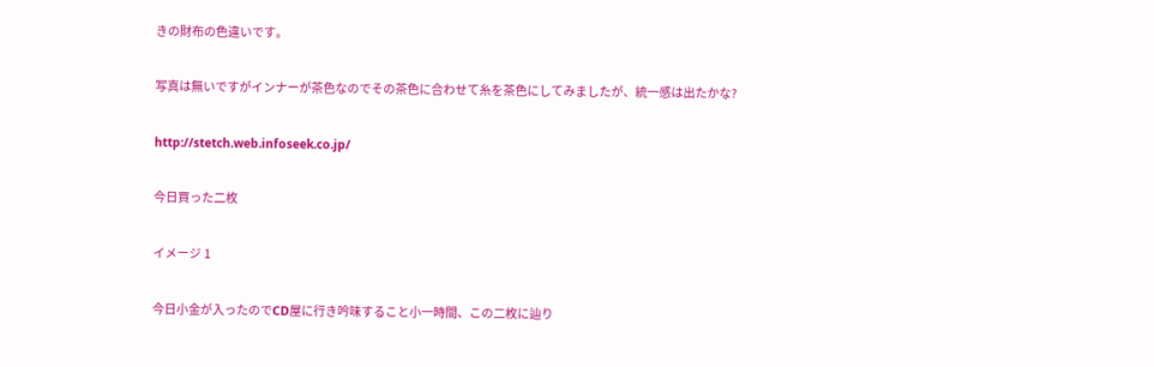きの財布の色違いです。

写真は無いですがインナーが茶色なのでその茶色に合わせて糸を茶色にしてみましたが、統一感は出たかな?

http://stetch.web.infoseek.co.jp/

今日買った二枚

イメージ 1

今日小金が入ったのでCD屋に行き吟味すること小一時間、この二枚に辿り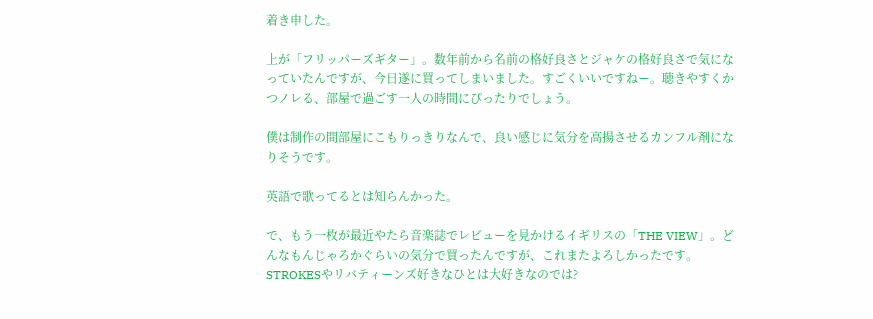着き申した。

上が「フリッパーズギター」。数年前から名前の格好良さとジャケの格好良さで気になっていたんですが、今日遂に買ってしまいました。すごくいいですねー。聴きやすくかつノレる、部屋で過ごす一人の時間にぴったりでしょう。

僕は制作の間部屋にこもりっきりなんで、良い感じに気分を高揚させるカンフル剤になりそうです。

英語で歌ってるとは知らんかった。

で、もう一枚が最近やたら音楽誌でレビューを見かけるイギリスの「THE VIEW」。どんなもんじゃろかぐらいの気分で買ったんですが、これまたよろしかったです。STROKESやリバティーンズ好きなひとは大好きなのでは?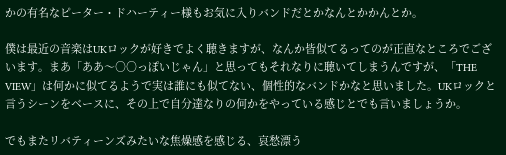かの有名なピーター・ドハーティー様もお気に入りバンドだとかなんとかかんとか。

僕は最近の音楽はUKロックが好きでよく聴きますが、なんか皆似てるってのが正直なところでございます。まあ「ああ〜○○っぽいじゃん」と思ってもそれなりに聴いてしまうんですが、「THE VIEW」は何かに似てるようで実は誰にも似てない、個性的なバンドかなと思いました。UKロックと言うシーンをベースに、その上で自分達なりの何かをやっている感じとでも言いましょうか。

でもまたリバティーンズみたいな焦燥感を感じる、哀愁漂う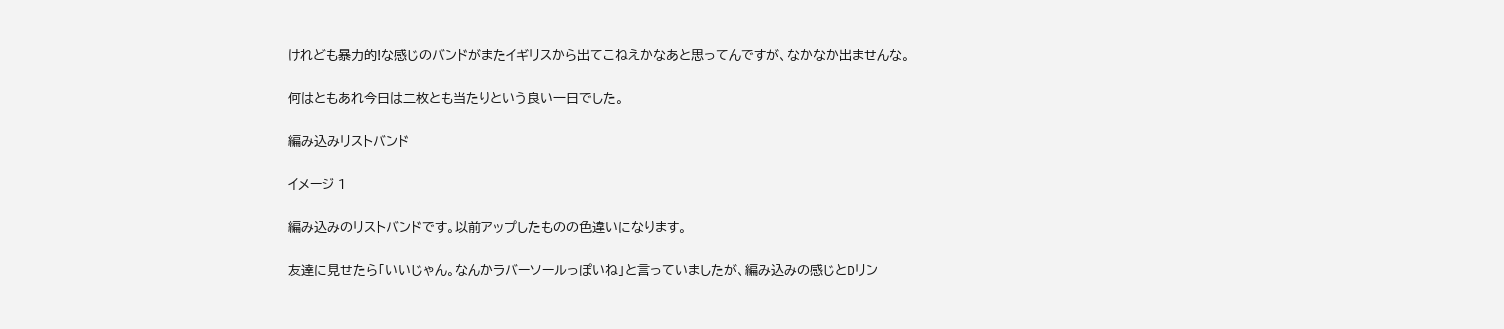けれども暴力的!な感じのバンドがまたイギリスから出てこねえかなあと思ってんですが、なかなか出ませんな。

何はともあれ今日は二枚とも当たりという良い一日でした。

編み込みリストバンド

イメージ 1

編み込みのリストバンドです。以前アップしたものの色違いになります。

友達に見せたら「いいじゃん。なんかラバーソールっぽいね」と言っていましたが、編み込みの感じとDリン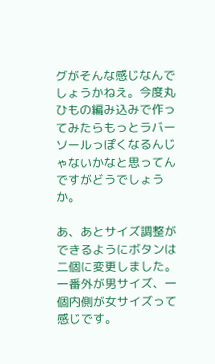グがそんな感じなんでしょうかねえ。今度丸ひもの編み込みで作ってみたらもっとラバーソールっぽくなるんじゃないかなと思ってんですがどうでしょうか。

あ、あとサイズ調整ができるようにボタンは二個に変更しました。一番外が男サイズ、一個内側が女サイズって感じです。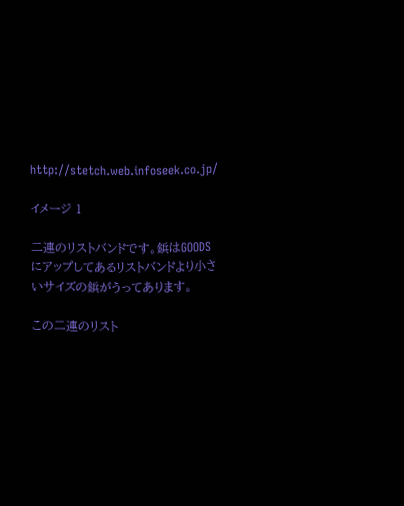http://stetch.web.infoseek.co.jp/

イメージ 1

二連のリストバンドです。鋲はGOODSにアップしてあるリストバンドより小さいサイズの鋲がうってあります。

この二連のリスト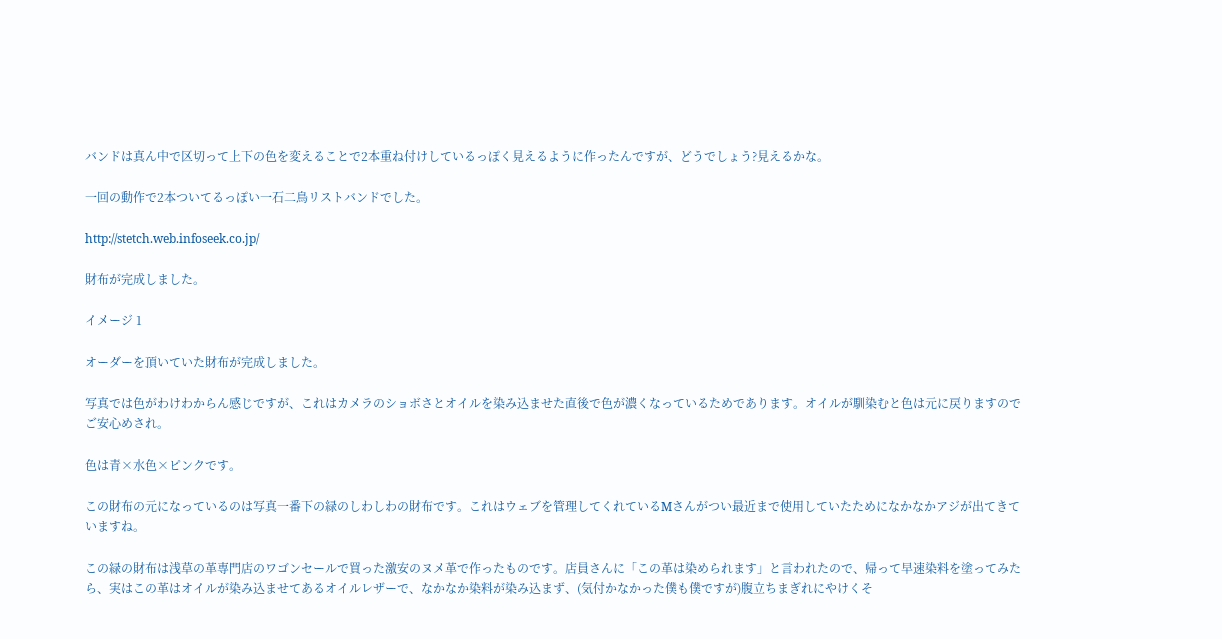バンドは真ん中で区切って上下の色を変えることで2本重ね付けしているっぽく見えるように作ったんですが、どうでしょう?見えるかな。

一回の動作で2本ついてるっぽい一石二鳥リストバンドでした。

http://stetch.web.infoseek.co.jp/

財布が完成しました。

イメージ 1

オーダーを頂いていた財布が完成しました。

写真では色がわけわからん感じですが、これはカメラのショボさとオイルを染み込ませた直後で色が濃くなっているためであります。オイルが馴染むと色は元に戻りますのでご安心めされ。

色は青×水色×ピンクです。

この財布の元になっているのは写真一番下の緑のしわしわの財布です。これはウェブを管理してくれているMさんがつい最近まで使用していたためになかなかアジが出てきていますね。

この緑の財布は浅草の革専門店のワゴンセールで買った激安のヌメ革で作ったものです。店員さんに「この革は染められます」と言われたので、帰って早速染料を塗ってみたら、実はこの革はオイルが染み込ませてあるオイルレザーで、なかなか染料が染み込まず、(気付かなかった僕も僕ですが)腹立ちまぎれにやけくそ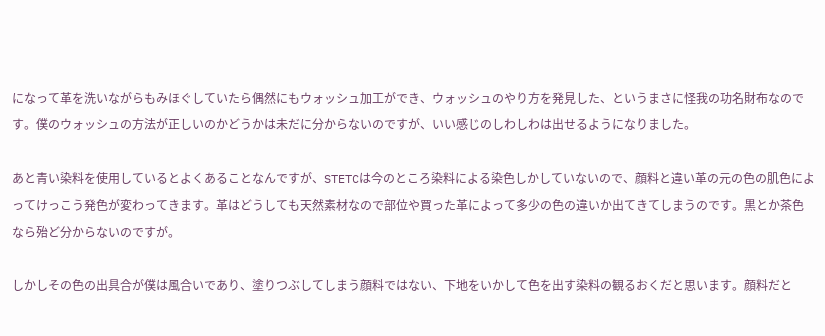になって革を洗いながらもみほぐしていたら偶然にもウォッシュ加工ができ、ウォッシュのやり方を発見した、というまさに怪我の功名財布なのです。僕のウォッシュの方法が正しいのかどうかは未だに分からないのですが、いい感じのしわしわは出せるようになりました。

あと青い染料を使用しているとよくあることなんですが、STETCは今のところ染料による染色しかしていないので、顔料と違い革の元の色の肌色によってけっこう発色が変わってきます。革はどうしても天然素材なので部位や買った革によって多少の色の違いか出てきてしまうのです。黒とか茶色なら殆ど分からないのですが。

しかしその色の出具合が僕は風合いであり、塗りつぶしてしまう顔料ではない、下地をいかして色を出す染料の観るおくだと思います。顔料だと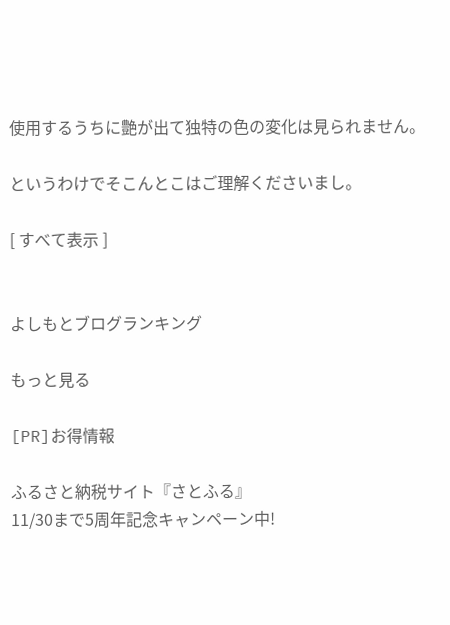使用するうちに艶が出て独特の色の変化は見られません。

というわけでそこんとこはご理解くださいまし。

[ すべて表示 ]


よしもとブログランキング

もっと見る

[PR]お得情報

ふるさと納税サイト『さとふる』
11/30まで5周年記念キャンペーン中!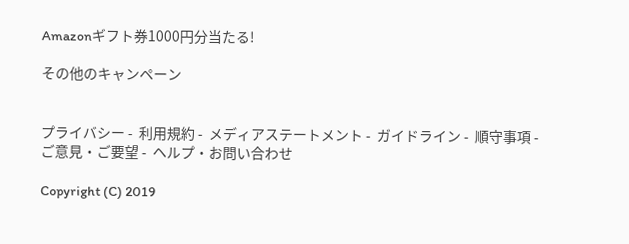Amazonギフト券1000円分当たる!

その他のキャンペーン


プライバシー -  利用規約 -  メディアステートメント -  ガイドライン -  順守事項 -  ご意見・ご要望 -  ヘルプ・お問い合わせ

Copyright (C) 2019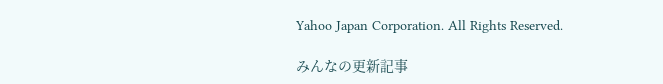Yahoo Japan Corporation. All Rights Reserved.

みんなの更新記事